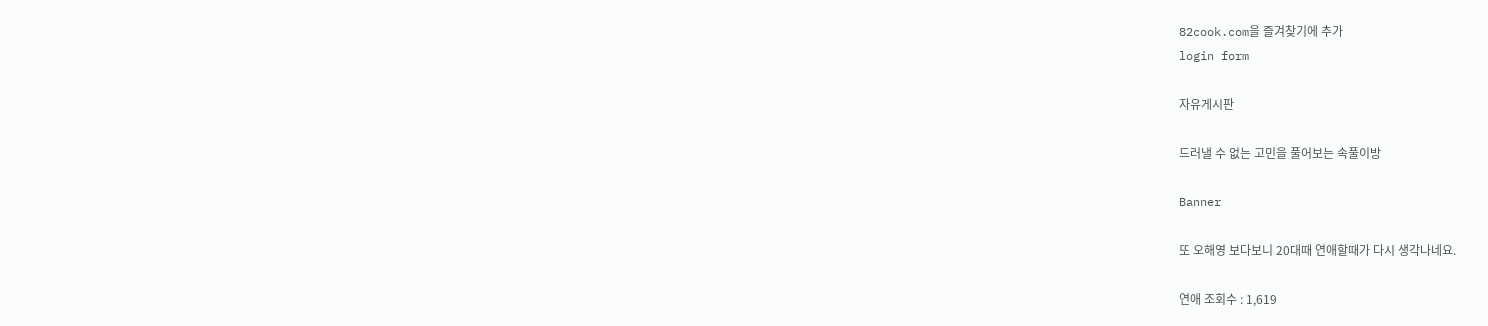82cook.com을 즐겨찾기에 추가
login form

자유게시판

드러낼 수 없는 고민을 풀어보는 속풀이방

Banner

또 오해영 보다보니 20대때 연애할때가 다시 생각나네요.

연애 조회수 : 1,619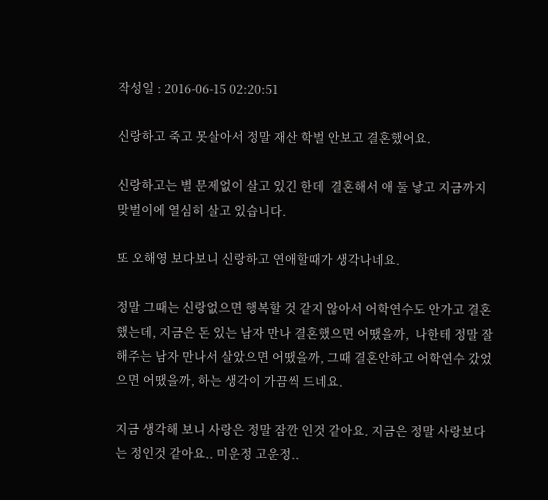작성일 : 2016-06-15 02:20:51

신랑하고 죽고 못살아서 정말 재산 학벌 안보고 결혼했어요.

신랑하고는 별 문제없이 살고 있긴 한데  결혼해서 애 둘 낳고 지금까지 맞벌이에 열심히 살고 있습니다.

또 오해영 보다보니 신랑하고 연애할때가 생각나네요.

정말 그때는 신랑없으면 행복할 것 같지 않아서 어학연수도 안가고 결혼했는데, 지금은 돈 있는 남자 만나 결혼했으면 어땠을까,  나한테 정말 잘해주는 남자 만나서 살았으면 어땠을까, 그때 결혼안하고 어학연수 갔었으면 어땠을까, 하는 생각이 가끔씩 드네요.

지금 생각해 보니 사랑은 정말 잠깐 인것 같아요. 지금은 정말 사랑보다는 정인것 같아요.. 미운정 고운정..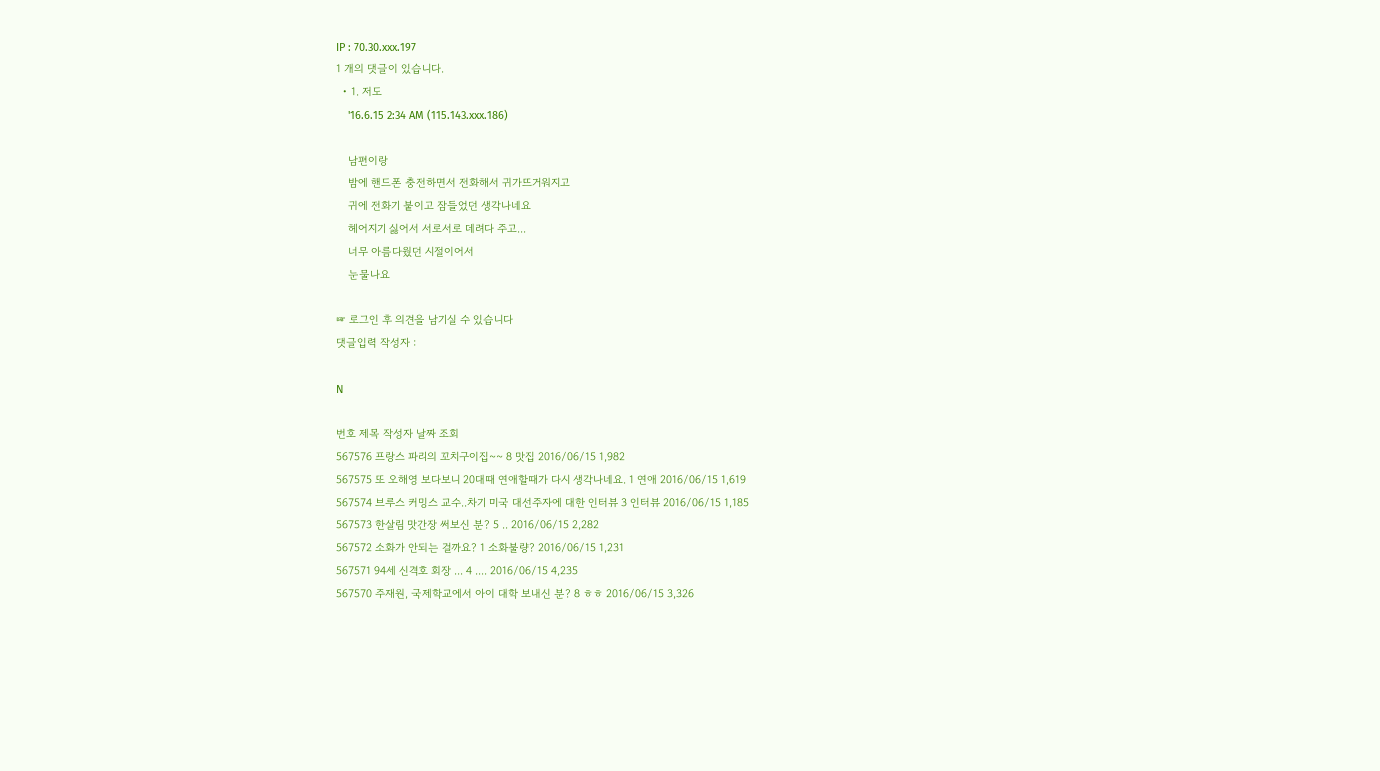IP : 70.30.xxx.197
1 개의 댓글이 있습니다.
  • 1. 저도
    '16.6.15 2:34 AM (115.143.xxx.186)

    남편이랑
    밤에 핸드폰 충전하면서 전화해서 귀가뜨거워지고
    귀에 전화기 붙이고 잠들었던 생각나네요
    헤어지기 싫어서 서로서로 데려다 주고...
    너무 아름다웠던 시절이어서
    눈물나요

☞ 로그인 후 의견을 남기실 수 있습니다
댓글입력 작성자 :

N

번호 제목 작성자 날짜 조회
567576 프랑스 파리의 꼬치구이집~~ 8 맛집 2016/06/15 1,982
567575 또 오해영 보다보니 20대때 연애할때가 다시 생각나네요. 1 연애 2016/06/15 1,619
567574 브루스 커밍스 교수..차기 미국 대선주자에 대한 인터뷰 3 인터뷰 2016/06/15 1,185
567573 한살림 맛간장 써보신 분? 5 .. 2016/06/15 2,282
567572 소화가 안되는 걸까요? 1 소화불량? 2016/06/15 1,231
567571 94세 신격호 회장 ... 4 .... 2016/06/15 4,235
567570 주재원, 국제학교에서 아이 대학 보내신 분? 8 ㅎㅎ 2016/06/15 3,326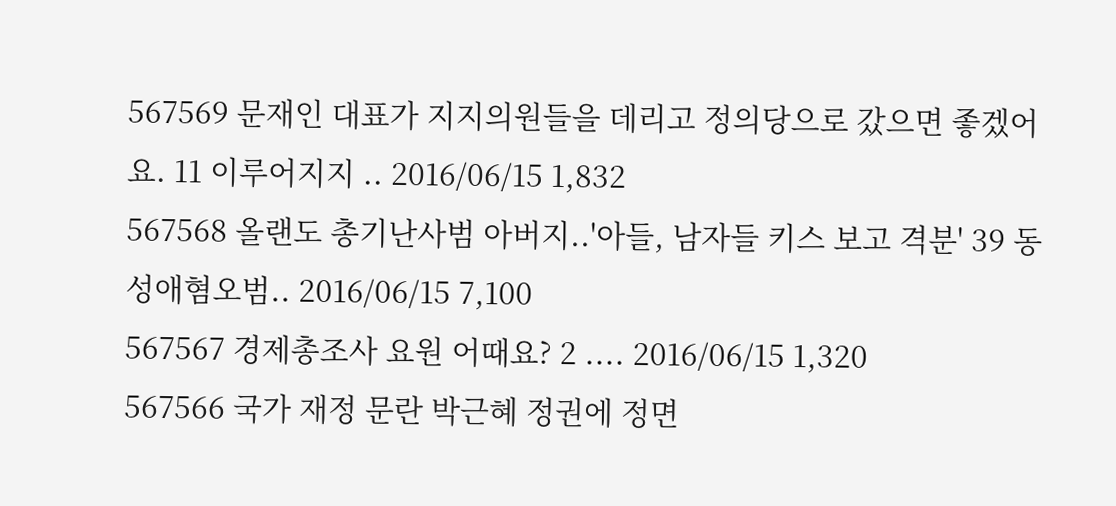567569 문재인 대표가 지지의원들을 데리고 정의당으로 갔으면 좋겠어요. 11 이루어지지 .. 2016/06/15 1,832
567568 올랜도 총기난사범 아버지..'아들, 남자들 키스 보고 격분' 39 동성애혐오범.. 2016/06/15 7,100
567567 경제총조사 요원 어때요? 2 .... 2016/06/15 1,320
567566 국가 재정 문란 박근혜 정권에 정면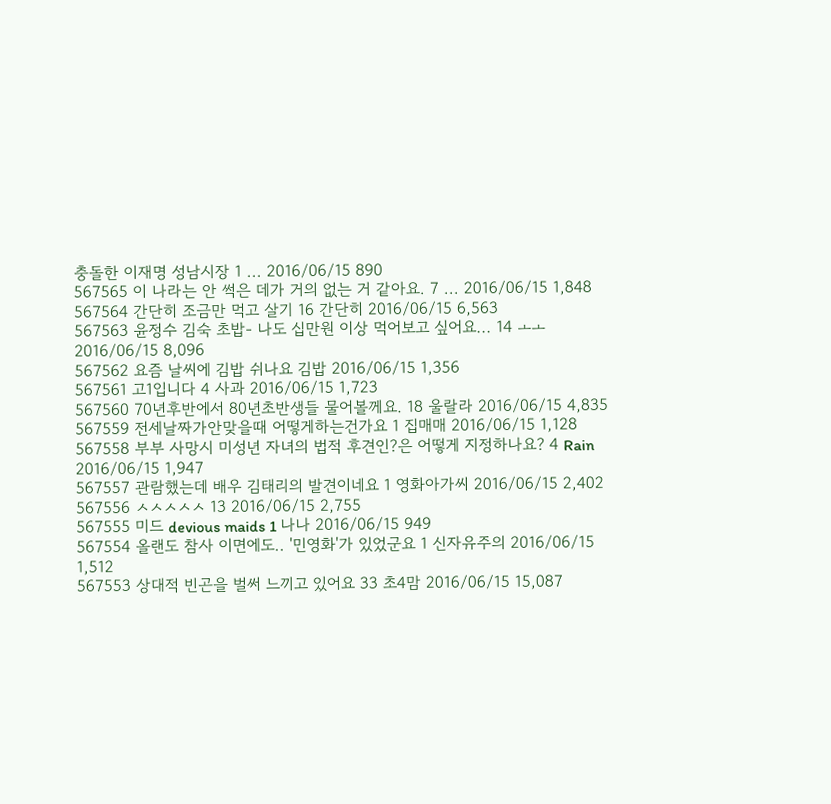충돌한 이재명 성남시장 1 ... 2016/06/15 890
567565 이 나라는 안 썩은 데가 거의 없는 거 같아요. 7 ... 2016/06/15 1,848
567564 간단히 조금만 먹고 살기 16 간단히 2016/06/15 6,563
567563 윤정수 김숙 초밥- 나도 십만원 이상 먹어보고 싶어요... 14 ㅗㅗ 2016/06/15 8,096
567562 요즘 날씨에 김밥 쉬나요 김밥 2016/06/15 1,356
567561 고1입니다 4 사과 2016/06/15 1,723
567560 70년후반에서 80년초반생들 물어볼께요. 18 울랄라 2016/06/15 4,835
567559 전세날짜가안맞을때 어떻게하는건가요 1 집매매 2016/06/15 1,128
567558 부부 사망시 미성년 자녀의 법적 후견인?은 어떻게 지정하나요? 4 Rain 2016/06/15 1,947
567557 관람했는데 배우 김태리의 발견이네요 1 영화아가씨 2016/06/15 2,402
567556 ㅅㅅㅅㅅㅅ 13 2016/06/15 2,755
567555 미드 devious maids 1 나나 2016/06/15 949
567554 올랜도 참사 이면에도.. '민영화'가 있었군요 1 신자유주의 2016/06/15 1,512
567553 상대적 빈곤을 벌써 느끼고 있어요 33 초4맘 2016/06/15 15,087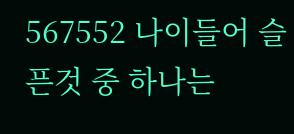567552 나이들어 슬픈것 중 하나는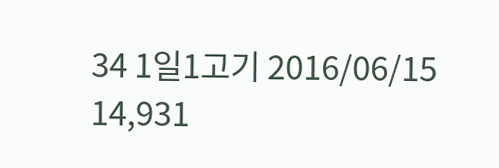34 1일1고기 2016/06/15 14,931